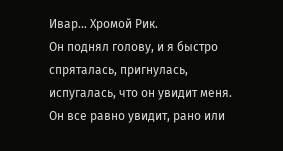Ивар… Хромой Рик.
Он поднял голову, и я быстро спряталась, пригнулась, испугалась, что он увидит меня.
Он все равно увидит, рано или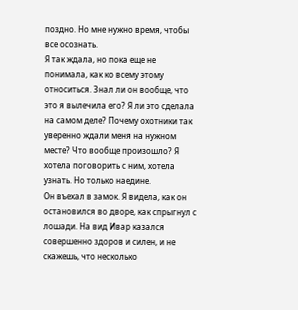поздно. Но мне нужно время, чтобы все осознать.
Я так ждала, но пока еще не понимала, как ко всему этому относиться. Знал ли он вообще, что это я вылечила его? Я ли это сделала на самом деле? Почему охотники так уверенно ждали меня на нужном месте? Что вообще произошло? Я хотела поговорить с ним, хотела узнать. Но только наедине.
Он въехал в замок. Я видела, как он остановился во дворе, как спрыгнул с лошади. На вид Ивар казался совершенно здоров и силен, и не скажешь, что несколько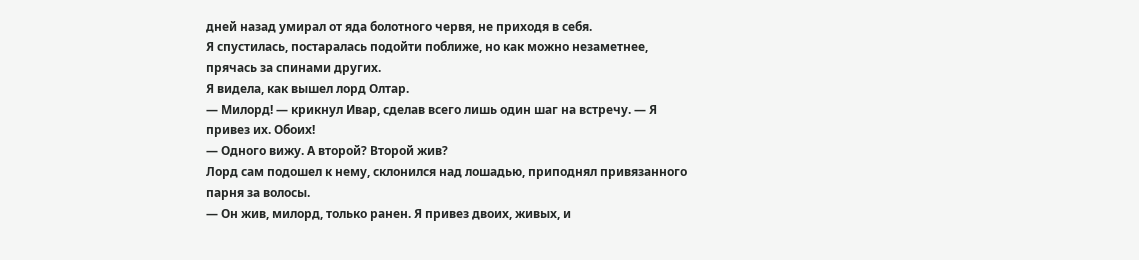дней назад умирал от яда болотного червя, не приходя в себя.
Я спустилась, постаралась подойти поближе, но как можно незаметнее, прячась за спинами других.
Я видела, как вышел лорд Олтар.
— Милорд! — крикнул Ивар, сделав всего лишь один шаг на встречу. — Я привез их. Обоих!
— Одного вижу. А второй? Второй жив?
Лорд сам подошел к нему, склонился над лошадью, приподнял привязанного парня за волосы.
— Он жив, милорд, только ранен. Я привез двоих, живых, и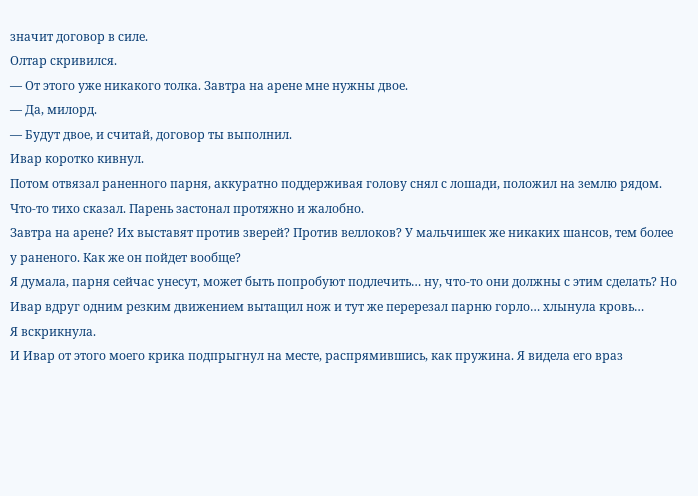значит договор в силе.
Олтар скривился.
— От этого уже никакого толка. Завтра на арене мне нужны двое.
— Да, милорд.
— Будут двое, и считай, договор ты выполнил.
Ивар коротко кивнул.
Потом отвязал раненного парня, аккуратно поддерживая голову снял с лошади, положил на землю рядом. Что-то тихо сказал. Парень застонал протяжно и жалобно.
Завтра на арене? Их выставят против зверей? Против веллоков? У мальчишек же никаких шансов, тем более у раненого. Как же он пойдет вообще?
Я думала, парня сейчас унесут, может быть попробуют подлечить… ну, что-то они должны с этим сделать? Но Ивар вдруг одним резким движением вытащил нож и тут же перерезал парню горло… хлынула кровь…
Я вскрикнула.
И Ивар от этого моего крика подпрыгнул на месте, распрямившись, как пружина. Я видела его враз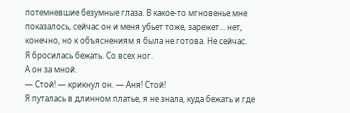потемневшие безумные глаза. В какое-то мгновенье мне показалось, сейчас он и меня убьет тоже, зарежет… нет, конечно, но к объяснениям я была не готова. Не сейчас.
Я бросилась бежать. Со всех ног.
А он за мной.
— Стой! — крикнул он. — Аня! Стой!
Я путалась в длинном платье, я не знала, куда бежать и где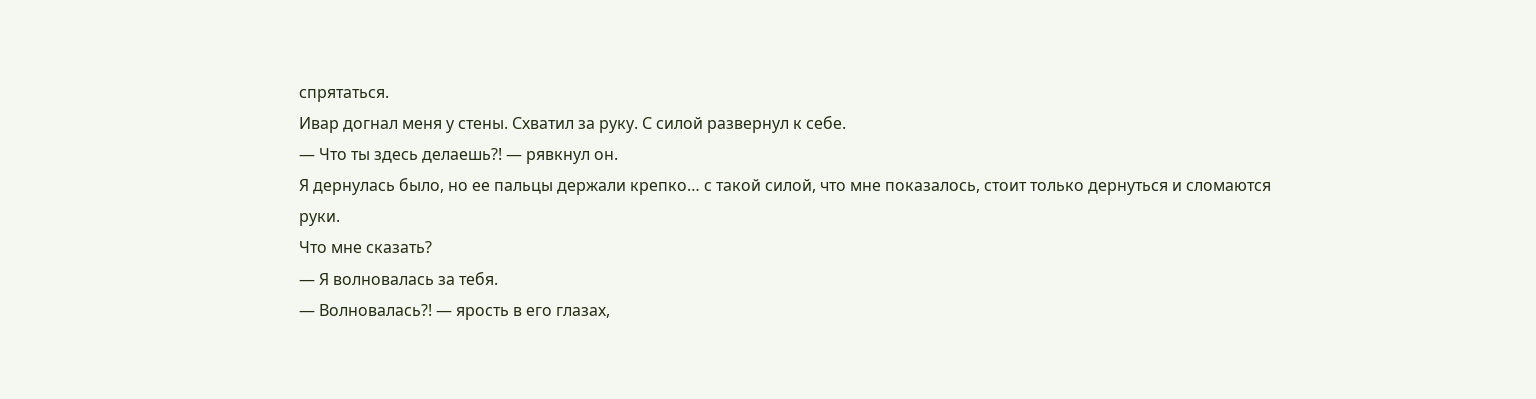спрятаться.
Ивар догнал меня у стены. Схватил за руку. С силой развернул к себе.
— Что ты здесь делаешь?! — рявкнул он.
Я дернулась было, но ее пальцы держали крепко… с такой силой, что мне показалось, стоит только дернуться и сломаются руки.
Что мне сказать?
— Я волновалась за тебя.
— Волновалась?! — ярость в его глазах,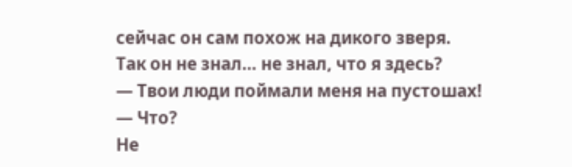сейчас он сам похож на дикого зверя.
Так он не знал… не знал, что я здесь?
— Твои люди поймали меня на пустошах!
— Что?
Не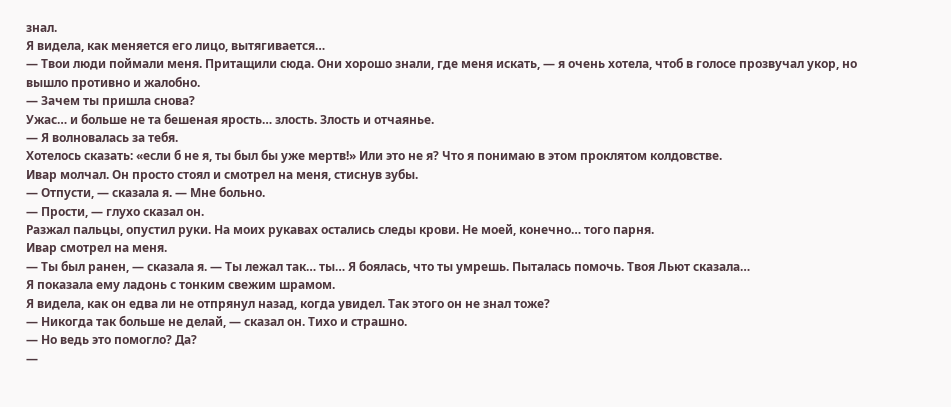знал.
Я видела, как меняется его лицо, вытягивается…
— Твои люди поймали меня. Притащили сюда. Они хорошо знали, где меня искать, — я очень хотела, чтоб в голосе прозвучал укор, но вышло противно и жалобно.
— Зачем ты пришла снова?
Ужас… и больше не та бешеная ярость… злость. Злость и отчаянье.
— Я волновалась за тебя.
Хотелось сказать: «если б не я, ты был бы уже мертв!» Или это не я? Что я понимаю в этом проклятом колдовстве.
Ивар молчал. Он просто стоял и смотрел на меня, стиснув зубы.
— Отпусти, — сказала я. — Мне больно.
— Прости, — глухо сказал он.
Разжал пальцы, опустил руки. На моих рукавах остались следы крови. Не моей, конечно… того парня.
Ивар смотрел на меня.
— Ты был ранен, — сказала я. — Ты лежал так… ты… Я боялась, что ты умрешь. Пыталась помочь. Твоя Льют сказала…
Я показала ему ладонь с тонким свежим шрамом.
Я видела, как он едва ли не отпрянул назад, когда увидел. Так этого он не знал тоже?
— Никогда так больше не делай, — сказал он. Тихо и страшно.
— Но ведь это помогло? Да?
—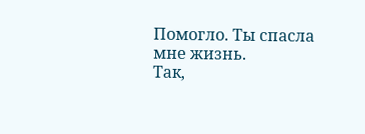Помогло. Ты спасла мне жизнь.
Так,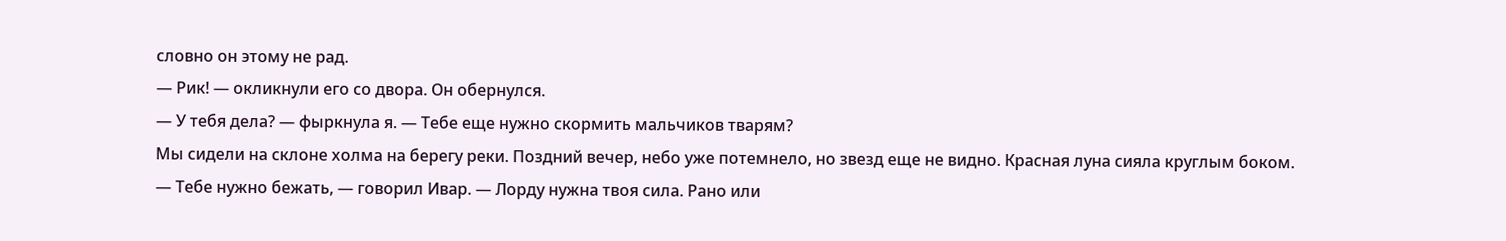словно он этому не рад.
— Рик! — окликнули его со двора. Он обернулся.
— У тебя дела? — фыркнула я. — Тебе еще нужно скормить мальчиков тварям?
Мы сидели на склоне холма на берегу реки. Поздний вечер, небо уже потемнело, но звезд еще не видно. Красная луна сияла круглым боком.
— Тебе нужно бежать, — говорил Ивар. — Лорду нужна твоя сила. Рано или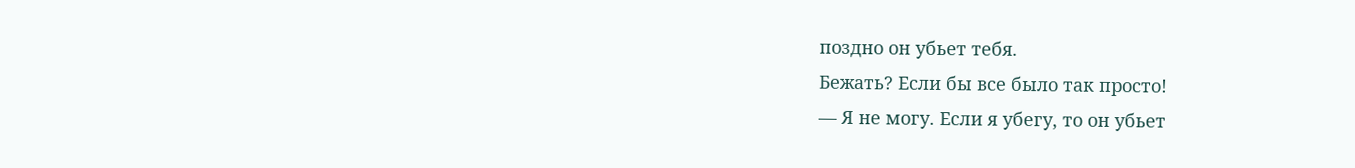поздно он убьет тебя.
Бежать? Если бы все было так просто!
— Я не могу. Если я убегу, то он убьет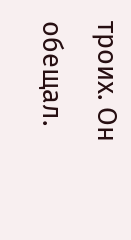троих. Он обещал.